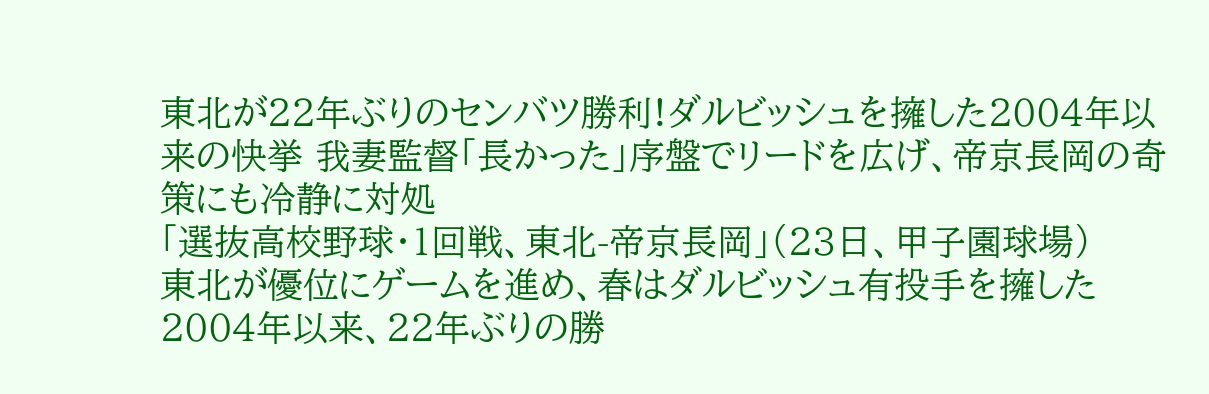東北が22年ぶりのセンバツ勝利!ダルビッシュを擁した2004年以来の快挙 我妻監督「長かった」序盤でリードを広げ、帝京長岡の奇策にも冷静に対処
「選抜高校野球・1回戦、東北-帝京長岡」(23日、甲子園球場)
東北が優位にゲームを進め、春はダルビッシュ有投手を擁した2004年以来、22年ぶりの勝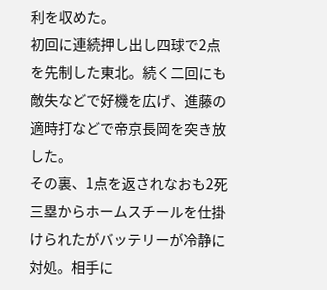利を収めた。
初回に連続押し出し四球で2点を先制した東北。続く二回にも敵失などで好機を広げ、進藤の適時打などで帝京長岡を突き放した。
その裏、1点を返されなおも2死三塁からホームスチールを仕掛けられたがバッテリーが冷静に対処。相手に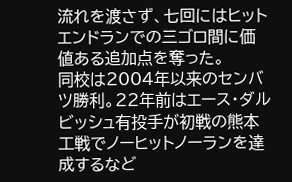流れを渡さず、七回にはヒットエンドランでの三ゴロ間に価値ある追加点を奪った。
同校は2004年以来のセンバツ勝利。22年前はエース・ダルビッシュ有投手が初戦の熊本工戦でノーヒットノーランを達成するなど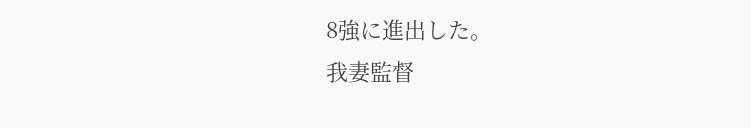8強に進出した。
我妻監督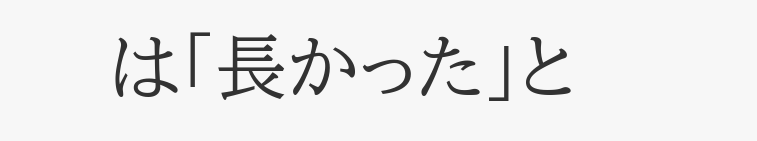は「長かった」と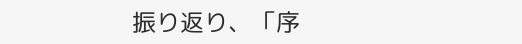振り返り、「序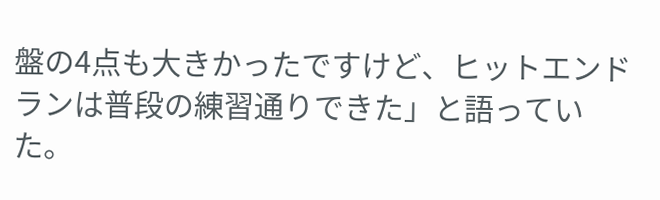盤の4点も大きかったですけど、ヒットエンドランは普段の練習通りできた」と語っていた。